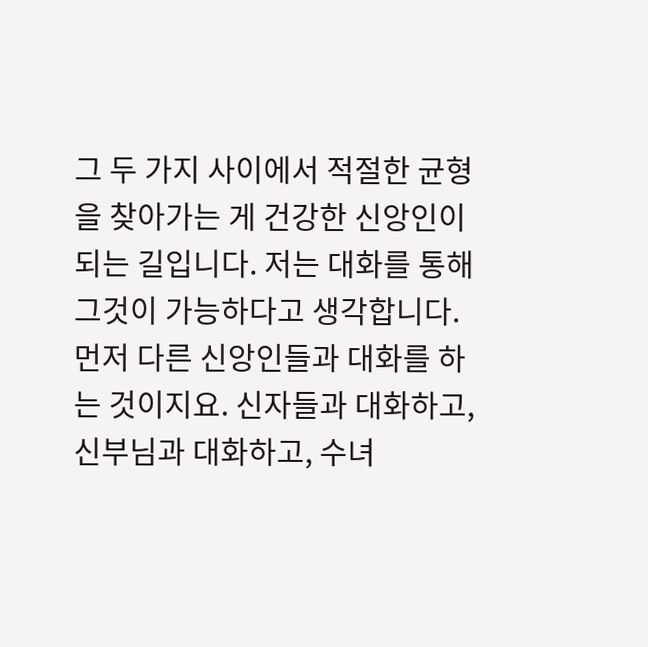그 두 가지 사이에서 적절한 균형을 찾아가는 게 건강한 신앙인이 되는 길입니다. 저는 대화를 통해 그것이 가능하다고 생각합니다. 먼저 다른 신앙인들과 대화를 하는 것이지요. 신자들과 대화하고, 신부님과 대화하고, 수녀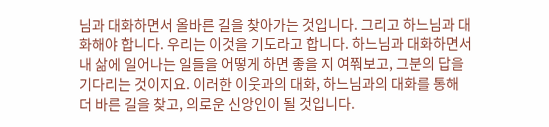님과 대화하면서 올바른 길을 찾아가는 것입니다. 그리고 하느님과 대화해야 합니다. 우리는 이것을 기도라고 합니다. 하느님과 대화하면서 내 삶에 일어나는 일들을 어떻게 하면 좋을 지 여쭤보고, 그분의 답을 기다리는 것이지요. 이러한 이웃과의 대화, 하느님과의 대화를 통해 더 바른 길을 찾고, 의로운 신앙인이 될 것입니다.